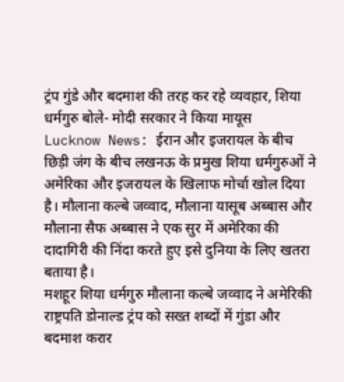ट्रंप गुंडे और बदमाश की तरह कर रहे व्यवहार, शिया धर्मगुरु बोले- मोदी सरकार ने किया मायूस
Lucknow News: ईरान और इजरायल के बीच छिड़ी जंग के बीच लखनऊ के प्रमुख शिया धर्मगुरुओं ने अमेरिका और इजरायल के खिलाफ मोर्चा खोल दिया है। मौलाना कल्बे जव्वाद, मौलाना यासूब अब्बास और मौलाना सैफ अब्बास ने एक सुर में अमेरिका की दादागिरी की निंदा करते हुए इसे दुनिया के लिए खतरा बताया है।
मशहूर शिया धर्मगुरु मौलाना कल्बे जव्वाद ने अमेरिकी राष्ट्रपति डोनाल्ड ट्रंप को सख्त शब्दों में गुंडा और बदमाश करार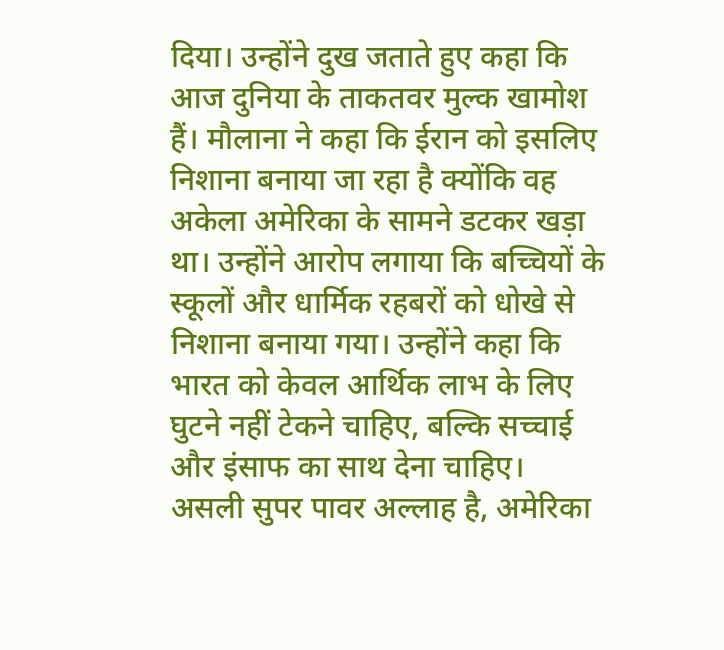दिया। उन्होंने दुख जताते हुए कहा कि आज दुनिया के ताकतवर मुल्क खामोश हैं। मौलाना ने कहा कि ईरान को इसलिए निशाना बनाया जा रहा है क्योंकि वह अकेला अमेरिका के सामने डटकर खड़ा था। उन्होंने आरोप लगाया कि बच्चियों के स्कूलों और धार्मिक रहबरों को धोखे से निशाना बनाया गया। उन्होंने कहा कि भारत को केवल आर्थिक लाभ के लिए घुटने नहीं टेकने चाहिए, बल्कि सच्चाई और इंसाफ का साथ देना चाहिए।
असली सुपर पावर अल्लाह है, अमेरिका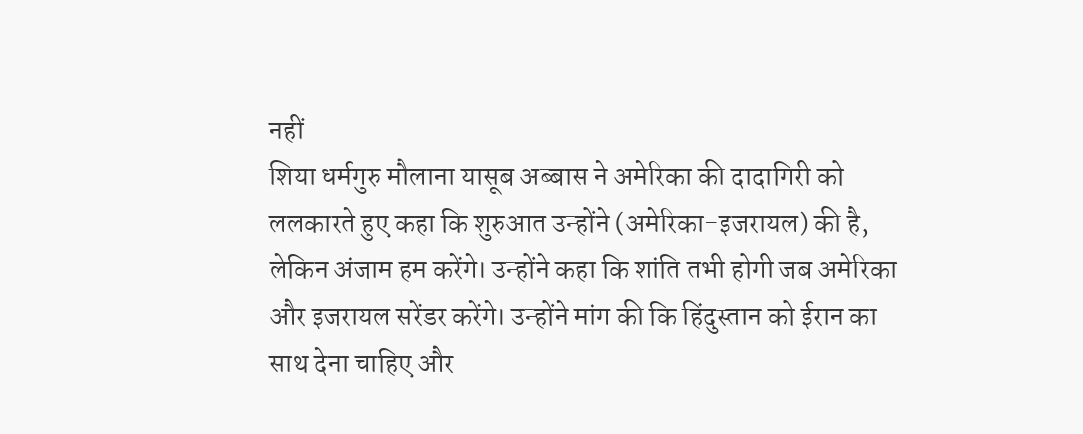नहीं
शिया धर्मगुरु मौलाना यासूब अब्बास ने अमेरिका की दादागिरी को ललकारते हुए कहा कि शुरुआत उन्होंने (अमेरिका-इजरायल) की है, लेकिन अंजाम हम करेंगे। उन्होंने कहा कि शांति तभी होगी जब अमेरिका और इजरायल सरेंडर करेंगे। उन्होंने मांग की कि हिंदुस्तान को ईरान का साथ देना चाहिए और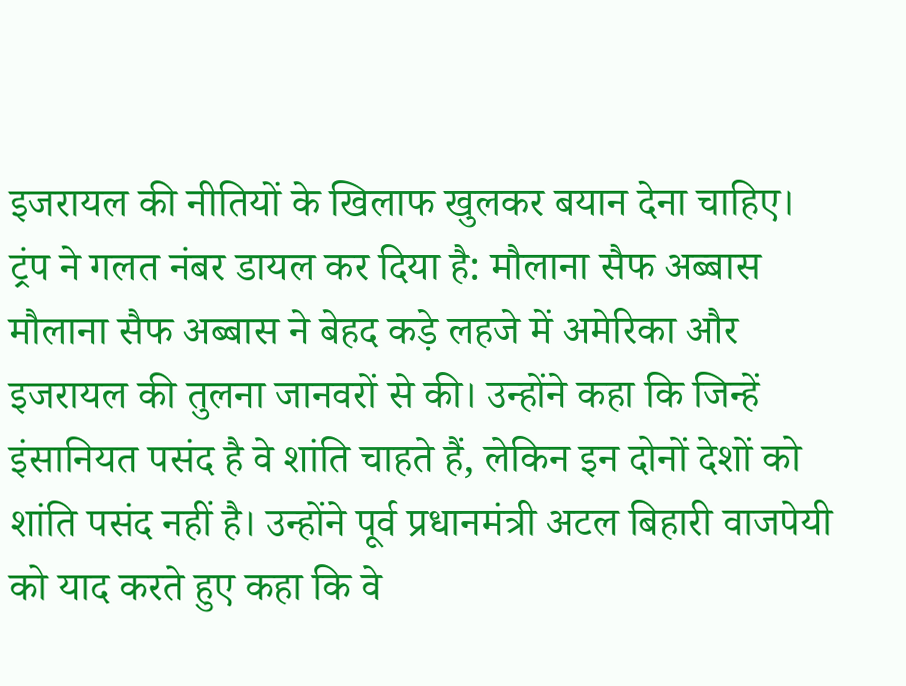इजरायल की नीतियों के खिलाफ खुलकर बयान देना चाहिए।
ट्रंप ने गलत नंबर डायल कर दिया है: मौलाना सैफ अब्बास
मौलाना सैफ अब्बास ने बेहद कड़े लहजे में अमेरिका और इजरायल की तुलना जानवरों से की। उन्होंने कहा कि जिन्हें इंसानियत पसंद है वे शांति चाहते हैं, लेकिन इन दोनों देशों को शांति पसंद नहीं है। उन्होंने पूर्व प्रधानमंत्री अटल बिहारी वाजपेयी को याद करते हुए कहा कि वे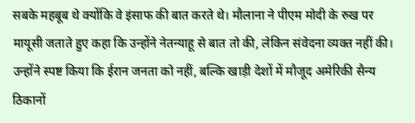सबके महबूब थे क्योंकि वे इंसाफ की बात करते थे। मौलाना ने पीएम मोदी के रुख पर मायूसी जताते हुए कहा कि उन्होंने नेतन्याहू से बात तो की, लेकिन संवेदना व्यक्त नहीं की। उन्होंने स्पष्ट किया कि ईरान जनता को नहीं, बल्कि खाड़ी देशों में मौजूद अमेरिकी सैन्य ठिकानों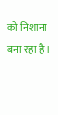को निशाना बना रहा है।